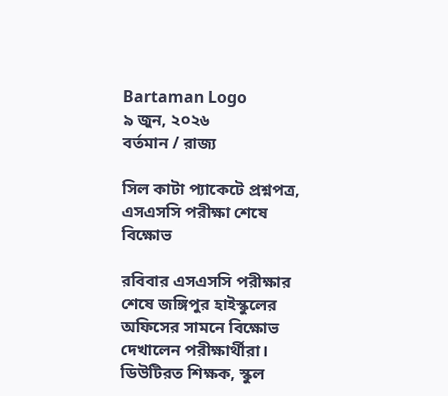Bartaman Logo
৯ জুন, ২০২৬
বর্তমান / রাজ্য

সিল কাটা প্যাকেটে প্রশ্নপত্র, এসএসসি পরীক্ষা শেষে বিক্ষোভ

রবিবার এসএসসি পরীক্ষার শেষে জঙ্গিপুর হাইস্কুলের অফিসের সামনে বিক্ষোভ দেখালেন পরীক্ষার্থীরা। ডিউটিরত শিক্ষক, স্কুল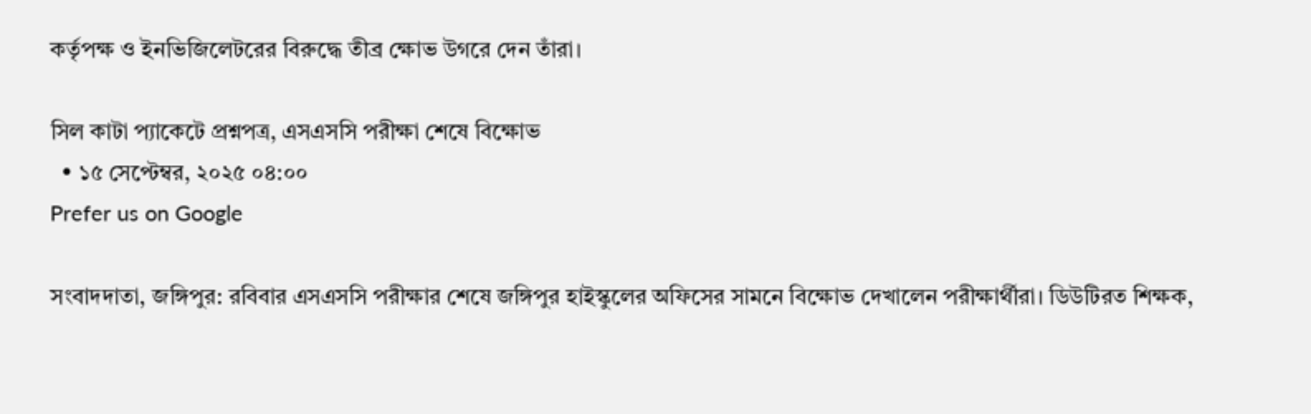কর্তৃপক্ষ ও ইনভিজিলেটরের বিরুদ্ধে তীব্র ক্ষোভ উগরে দেন তাঁরা।

সিল কাটা প্যাকেটে প্রশ্নপত্র, এসএসসি পরীক্ষা শেষে বিক্ষোভ
  • ১৫ সেপ্টেম্বর, ২০২৫ ০৪:০০
Prefer us on Google

সংবাদদাতা, জঙ্গিপুর: রবিবার এসএসসি পরীক্ষার শেষে জঙ্গিপুর হাইস্কুলের অফিসের সামনে বিক্ষোভ দেখালেন পরীক্ষার্থীরা। ডিউটিরত শিক্ষক,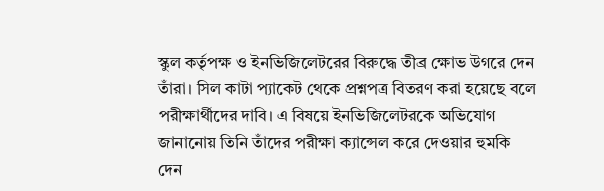স্কুল কর্তৃপক্ষ ও ইনভিজিলেটরের বিরুদ্ধে তীব্র ক্ষোভ উগরে দেন তাঁরা। সিল কাটা প্যাকেট থেকে প্রশ্নপত্র বিতরণ করা হয়েছে বলে পরীক্ষার্থীদের দাবি। এ বিষয়ে ইনভিজিলেটরকে অভিযোগ জানানোয় তিনি তাঁদের পরীক্ষা ক্যান্সেল করে দেওয়ার হুমকি দেন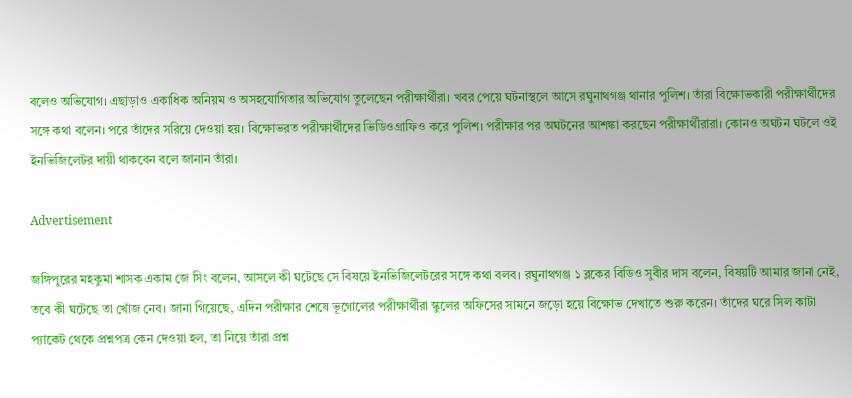বলেও অভিযোগ। এছাড়াও একাধিক অনিয়ম ও অসহযোগিতার অভিযোগ তুলেছেন পরীক্ষার্থীরা। খবর পেয়ে ঘটনাস্থলে আসে রঘুনাথগঞ্জ থানার পুলিশ। তাঁরা বিক্ষোভকারী পরীক্ষার্থীদের সঙ্গে কথা বলেন। পরে তাঁদের সরিয়ে দেওয়া হয়। বিক্ষোভরত পরীক্ষার্থীদের ভিডিওগ্রাফিও করে পুলিশ। পরীক্ষার পর অঘটনের আশঙ্কা করছেন পরীক্ষার্থীরারা। কোনও অঘটন ঘটলে ওই ইনভিজিলেটর দায়ী থাকবেন বলে জানান তাঁরা।

Advertisement

জঙ্গিপুরের মহকুমা শাসক একাম জে সিং বলেন, আসলে কী ঘটেছে সে বিষয়ে ইনভিজিলেটরের সঙ্গে কথা বলব। রঘুনাথগঞ্জ ১ ব্লকের বিডিও সুবীর দাস বলেন, বিষয়টি আমার জানা নেই, তবে কী ঘটেছে তা খোঁজ নেব। জানা গিয়েছে, এদিন পরীক্ষার শেষে ভূগোলের পরীক্ষার্থীরা স্কুলের অফিসের সামনে জড়ো হয়ে বিক্ষোভ দেখাতে শুরু করেন। তাঁদের ঘরে সিল কাটা প্যাকেট থেকে প্রশ্নপত্র কেন দেওয়া হল, তা নিয়ে তাঁরা প্রশ্ন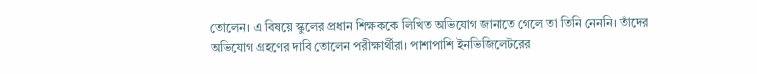তোলেন। এ বিষয়ে স্কুলের প্রধান শিক্ষককে লিখিত অভিযোগ জানাতে গেলে তা তিনি নেননি। তাঁদের অভিযোগ গ্রহণের দাবি তোলেন পরীক্ষার্থীরা। পাশাপাশি ইনভিজিলেটরের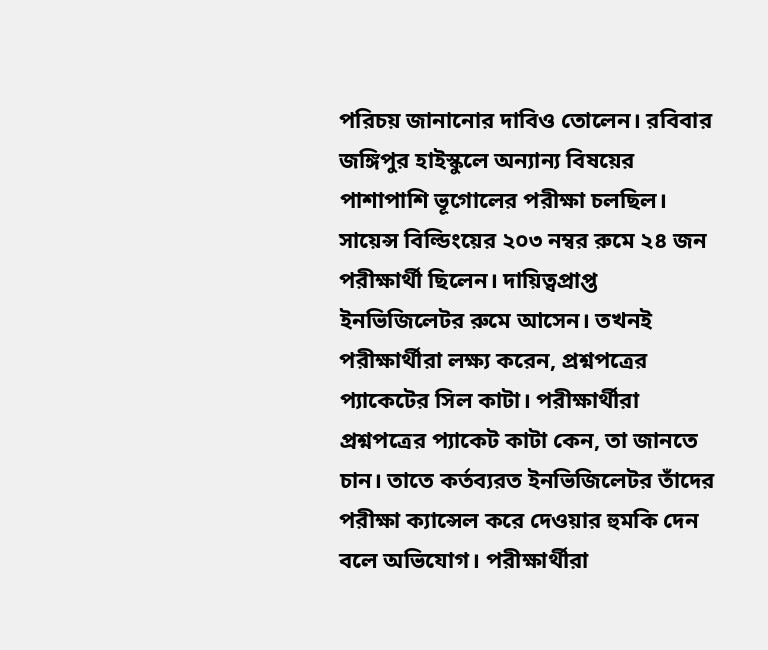পরিচয় জানানোর দাবিও তোলেন। রবিবার জঙ্গিপুর হাইস্কুলে অন্যান্য বিষয়ের পাশাপাশি ভূগোলের পরীক্ষা চলছিল। সায়েন্স বিল্ডিংয়ের ২০৩ নম্বর রুমে ২৪ জন পরীক্ষার্থী ছিলেন। দায়িত্বপ্রাপ্ত ইনভিজিলেটর রুমে আসেন। তখনই পরীক্ষার্থীরা লক্ষ্য করেন, প্রশ্নপত্রের প্যাকেটের সিল কাটা। পরীক্ষার্থীরা প্রশ্নপত্রের প্যাকেট কাটা কেন, তা জানতে চান। তাতে কর্তব্যরত ইনভিজিলেটর তাঁদের পরীক্ষা ক্যান্সেল করে দেওয়ার হুমকি দেন বলে অভিযোগ। পরীক্ষার্থীরা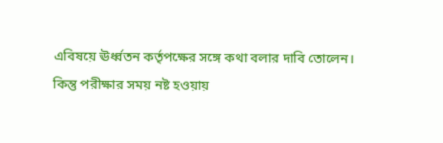এবিষয়ে ঊর্ধ্বতন কর্তৃপক্ষের সঙ্গে কথা বলার দাবি তোলেন। কিন্তু পরীক্ষার সময় নষ্ট হওয়ায়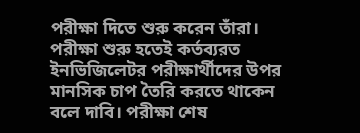পরীক্ষা দিতে শুরু করেন তাঁরা। পরীক্ষা শুরু হতেই কর্তব্যরত ইনভিজিলেটর পরীক্ষার্থীদের উপর মানসিক চাপ তৈরি করতে থাকেন বলে দাবি। পরীক্ষা শেষ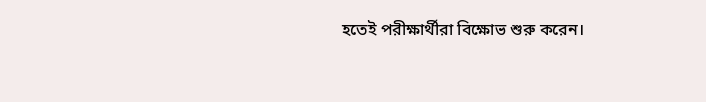হতেই পরীক্ষার্থীরা বিক্ষোভ শুরু করেন।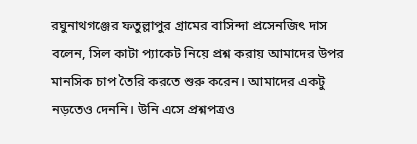রঘুনাথগঞ্জের ফতুল্লাপুর গ্রামের বাসিন্দা প্রসেনজিৎ দাস বলেন, সিল কাটা প্যাকেট নিয়ে প্রশ্ন করায় আমাদের উপর মানসিক চাপ তৈরি করতে শুরু করেন। আমাদের একটু নড়তেও দেননি। উনি এসে প্রশ্নপত্রও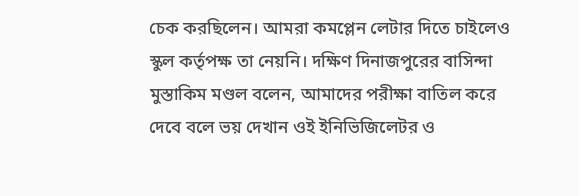চেক করছিলেন। আমরা কমপ্লেন লেটার দিতে চাইলেও স্কুল কর্তৃপক্ষ তা নেয়নি। দক্ষিণ দিনাজপুরের বাসিন্দা মুস্তাকিম মণ্ডল বলেন, আমাদের পরীক্ষা বাতিল করে দেবে বলে ভয় দেখান ওই ইনিভিজিলেটর ও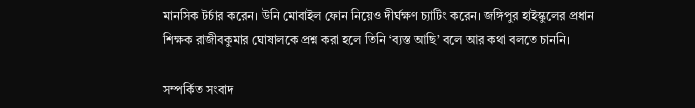মানসিক টর্চার করেন। উনি মোবাইল ফোন নিয়েও দীর্ঘক্ষণ চ্যাটিং করেন। জঙ্গিপুর হাইস্কুলের প্রধান শিক্ষক রাজীবকুমার ঘোষালকে প্রশ্ন করা হলে তিনি ‘ব্যস্ত আছি’ বলে আর কথা বলতে চাননি।

সম্পর্কিত সংবাদ